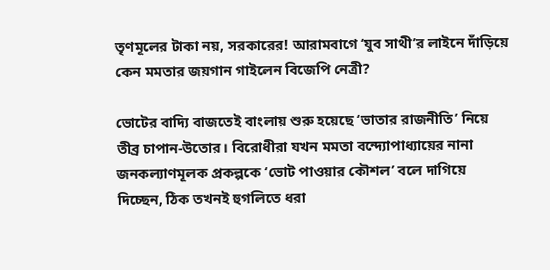তৃণমূলের টাকা নয়, সরকারের! আরামবাগে ‘যুব সাথী’র লাইনে দাঁড়িয়ে কেন মমতার জয়গান গাইলেন বিজেপি নেত্রী?

ভোটের বাদ্যি বাজতেই বাংলায় শুরু হয়েছে ‘ভাতার রাজনীতি’ নিয়ে তীব্র চাপান-উতোর। বিরোধীরা যখন মমতা বন্দ্যোপাধ্যায়ের নানা জনকল্যাণমূলক প্রকল্পকে ‘ভোট পাওয়ার কৌশল’ বলে দাগিয়ে দিচ্ছেন, ঠিক তখনই হুগলিতে ধরা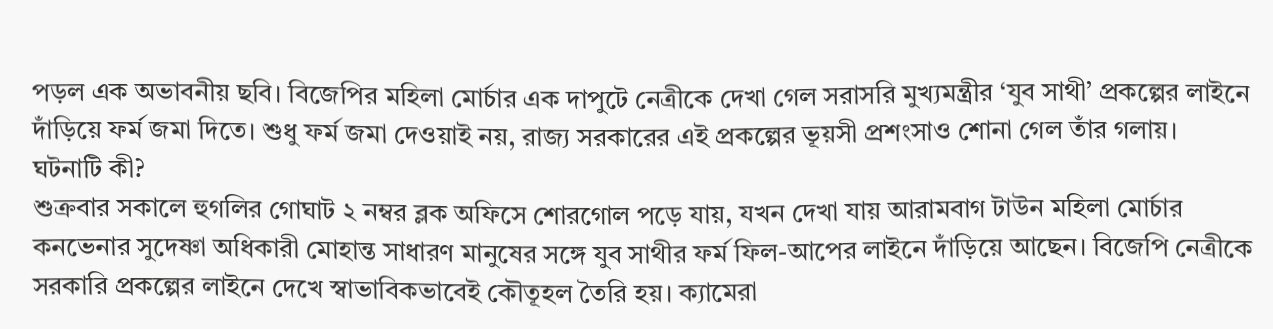পড়ল এক অভাবনীয় ছবি। বিজেপির মহিলা মোর্চার এক দাপুটে নেত্রীকে দেখা গেল সরাসরি মুখ্যমন্ত্রীর ‘যুব সাথী’ প্রকল্পের লাইনে দাঁড়িয়ে ফর্ম জমা দিতে। শুধু ফর্ম জমা দেওয়াই নয়, রাজ্য সরকারের এই প্রকল্পের ভূয়সী প্রশংসাও শোনা গেল তাঁর গলায়।
ঘটনাটি কী?
শুক্রবার সকালে হুগলির গোঘাট ২ নম্বর ব্লক অফিসে শোরগোল পড়ে যায়, যখন দেখা যায় আরামবাগ টাউন মহিলা মোর্চার কনভেনার সুদেষ্ণা অধিকারী মোহান্ত সাধারণ মানুষের সঙ্গে যুব সাথীর ফর্ম ফিল-আপের লাইনে দাঁড়িয়ে আছেন। বিজেপি নেত্রীকে সরকারি প্রকল্পের লাইনে দেখে স্বাভাবিকভাবেই কৌতূহল তৈরি হয়। ক্যামেরা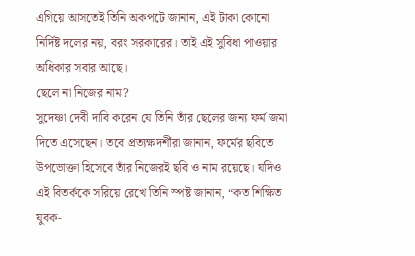এগিয়ে আসতেই তিনি অকপটে জানান, এই টাকা কোনো নির্দিষ্ট দলের নয়, বরং সরকারের। তাই এই সুবিধা পাওয়ার অধিকার সবার আছে।
ছেলে না নিজের নাম?
সুদেষ্ণা দেবী দাবি করেন যে তিনি তাঁর ছেলের জন্য ফর্ম জমা দিতে এসেছেন। তবে প্রত্যক্ষদর্শীরা জানান, ফর্মের ছবিতে উপভোক্তা হিসেবে তাঁর নিজেরই ছবি ও নাম রয়েছে। যদিও এই বিতর্ককে সরিয়ে রেখে তিনি স্পষ্ট জানান, “কত শিক্ষিত যুবক-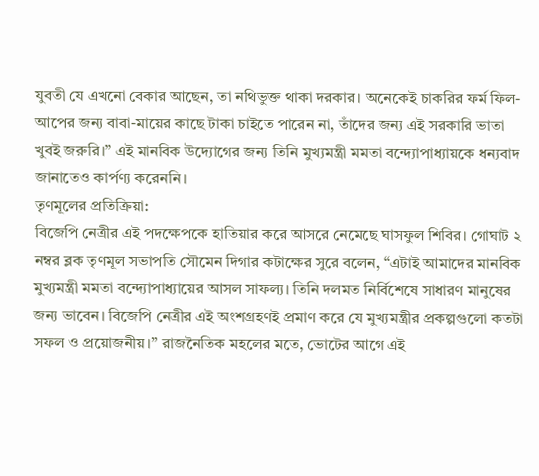যুবতী যে এখনো বেকার আছেন, তা নথিভুক্ত থাকা দরকার। অনেকেই চাকরির ফর্ম ফিল-আপের জন্য বাবা-মায়ের কাছে টাকা চাইতে পারেন না, তাঁদের জন্য এই সরকারি ভাতা খুবই জরুরি।” এই মানবিক উদ্যোগের জন্য তিনি মুখ্যমন্ত্রী মমতা বন্দ্যোপাধ্যায়কে ধন্যবাদ জানাতেও কার্পণ্য করেননি।
তৃণমূলের প্রতিক্রিয়া:
বিজেপি নেত্রীর এই পদক্ষেপকে হাতিয়ার করে আসরে নেমেছে ঘাসফুল শিবির। গোঘাট ২ নম্বর ব্লক তৃণমূল সভাপতি সৌমেন দিগার কটাক্ষের সুরে বলেন, “এটাই আমাদের মানবিক মুখ্যমন্ত্রী মমতা বন্দ্যোপাধ্যায়ের আসল সাফল্য। তিনি দলমত নির্বিশেষে সাধারণ মানুষের জন্য ভাবেন। বিজেপি নেত্রীর এই অংশগ্রহণই প্রমাণ করে যে মুখ্যমন্ত্রীর প্রকল্পগুলো কতটা সফল ও প্রয়োজনীয়।” রাজনৈতিক মহলের মতে, ভোটের আগে এই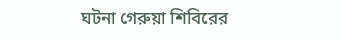ঘটনা গেরুয়া শিবিরের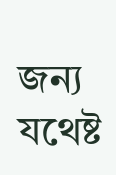জন্য যথেষ্ট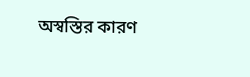অস্বস্তির কারণ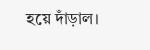হয়ে দাঁড়াল।